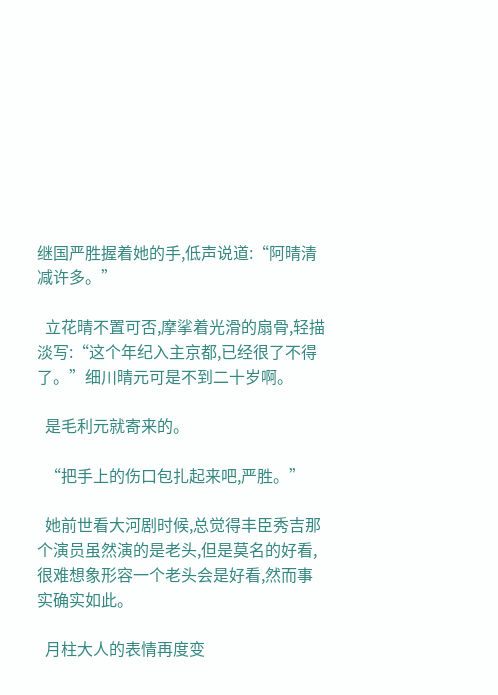继国严胜握着她的手,低声说道:“阿晴清减许多。”

  立花晴不置可否,摩挲着光滑的扇骨,轻描淡写:“这个年纪入主京都,已经很了不得了。”细川晴元可是不到二十岁啊。

  是毛利元就寄来的。

  “把手上的伤口包扎起来吧,严胜。”

  她前世看大河剧时候,总觉得丰臣秀吉那个演员虽然演的是老头,但是莫名的好看,很难想象形容一个老头会是好看,然而事实确实如此。

  月柱大人的表情再度变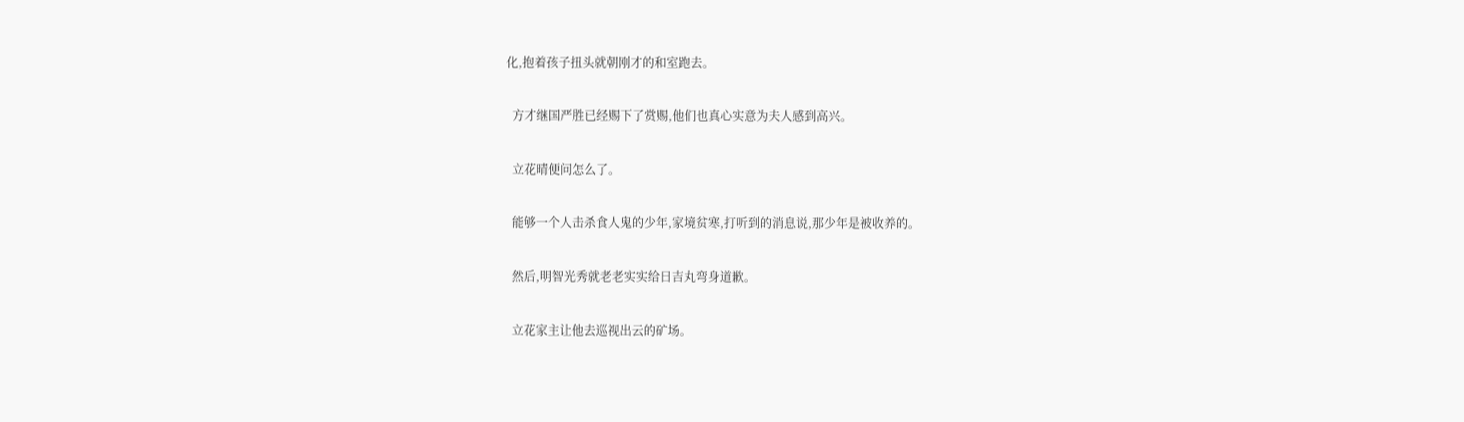化,抱着孩子扭头就朝刚才的和室跑去。

  方才继国严胜已经赐下了赏赐,他们也真心实意为夫人感到高兴。

  立花晴便问怎么了。

  能够一个人击杀食人鬼的少年,家境贫寒,打听到的消息说,那少年是被收养的。

  然后,明智光秀就老老实实给日吉丸弯身道歉。

  立花家主让他去巡视出云的矿场。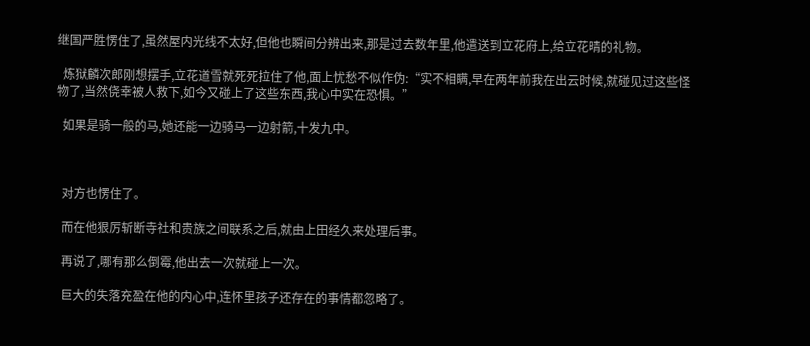继国严胜愣住了,虽然屋内光线不太好,但他也瞬间分辨出来,那是过去数年里,他遣送到立花府上,给立花晴的礼物。

  炼狱麟次郎刚想摆手,立花道雪就死死拉住了他,面上忧愁不似作伪:“实不相瞒,早在两年前我在出云时候,就碰见过这些怪物了,当然侥幸被人救下,如今又碰上了这些东西,我心中实在恐惧。”

  如果是骑一般的马,她还能一边骑马一边射箭,十发九中。



  对方也愣住了。

  而在他狠厉斩断寺社和贵族之间联系之后,就由上田经久来处理后事。

  再说了,哪有那么倒霉,他出去一次就碰上一次。

  巨大的失落充盈在他的内心中,连怀里孩子还存在的事情都忽略了。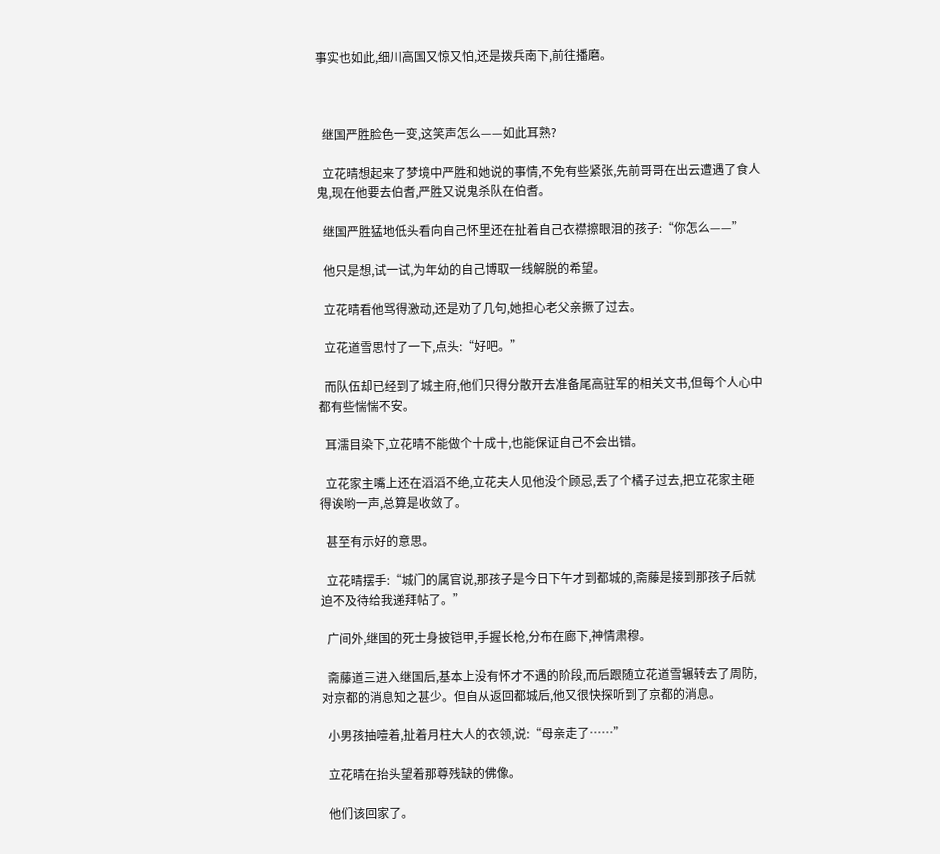事实也如此,细川高国又惊又怕,还是拨兵南下,前往播磨。



  继国严胜脸色一变,这笑声怎么——如此耳熟?

  立花晴想起来了梦境中严胜和她说的事情,不免有些紧张,先前哥哥在出云遭遇了食人鬼,现在他要去伯耆,严胜又说鬼杀队在伯耆。

  继国严胜猛地低头看向自己怀里还在扯着自己衣襟擦眼泪的孩子:“你怎么——”

  他只是想,试一试,为年幼的自己博取一线解脱的希望。

  立花晴看他骂得激动,还是劝了几句,她担心老父亲撅了过去。

  立花道雪思忖了一下,点头:“好吧。”

  而队伍却已经到了城主府,他们只得分散开去准备尾高驻军的相关文书,但每个人心中都有些惴惴不安。

  耳濡目染下,立花晴不能做个十成十,也能保证自己不会出错。

  立花家主嘴上还在滔滔不绝,立花夫人见他没个顾忌,丢了个橘子过去,把立花家主砸得诶哟一声,总算是收敛了。

  甚至有示好的意思。

  立花晴摆手:“城门的属官说,那孩子是今日下午才到都城的,斋藤是接到那孩子后就迫不及待给我递拜帖了。”

  广间外,继国的死士身披铠甲,手握长枪,分布在廊下,神情肃穆。

  斋藤道三进入继国后,基本上没有怀才不遇的阶段,而后跟随立花道雪辗转去了周防,对京都的消息知之甚少。但自从返回都城后,他又很快探听到了京都的消息。

  小男孩抽噎着,扯着月柱大人的衣领,说:“母亲走了……”

  立花晴在抬头望着那尊残缺的佛像。

  他们该回家了。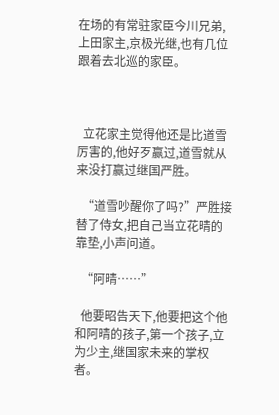在场的有常驻家臣今川兄弟,上田家主,京极光继,也有几位跟着去北巡的家臣。



  立花家主觉得他还是比道雪厉害的,他好歹赢过,道雪就从来没打赢过继国严胜。

  “道雪吵醒你了吗?”严胜接替了侍女,把自己当立花晴的靠垫,小声问道。

  “阿晴……”

  他要昭告天下,他要把这个他和阿晴的孩子,第一个孩子,立为少主,继国家未来的掌权者。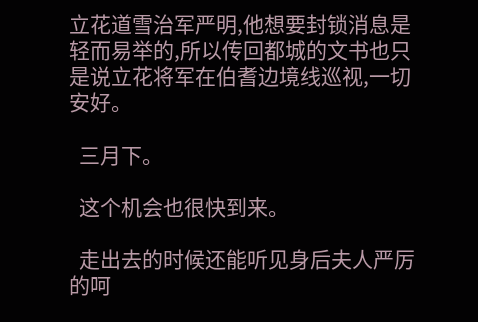立花道雪治军严明,他想要封锁消息是轻而易举的,所以传回都城的文书也只是说立花将军在伯耆边境线巡视,一切安好。

  三月下。

  这个机会也很快到来。

  走出去的时候还能听见身后夫人严厉的呵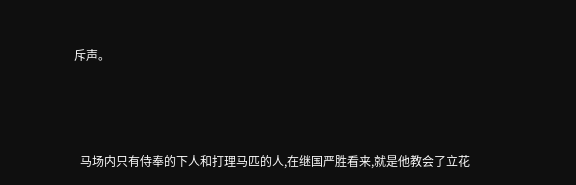斥声。



  马场内只有侍奉的下人和打理马匹的人,在继国严胜看来,就是他教会了立花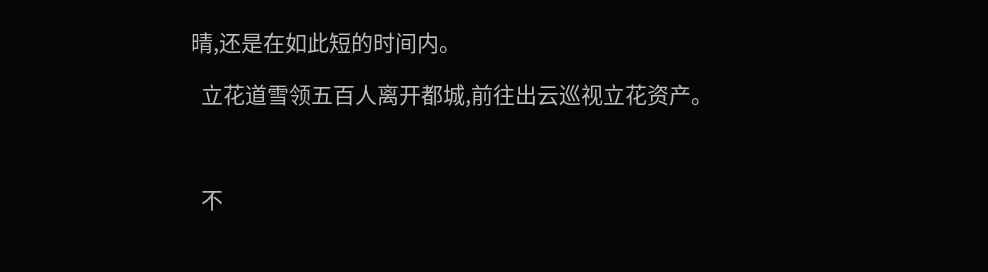晴,还是在如此短的时间内。

  立花道雪领五百人离开都城,前往出云巡视立花资产。



  不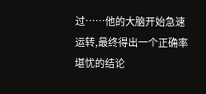过……他的大脑开始急速运转,最终得出一个正确率堪忧的结论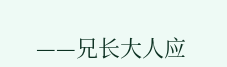——兄长大人应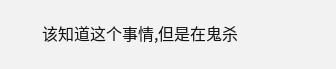该知道这个事情,但是在鬼杀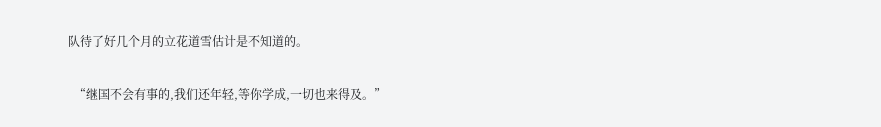队待了好几个月的立花道雪估计是不知道的。

  “继国不会有事的,我们还年轻,等你学成,一切也来得及。”